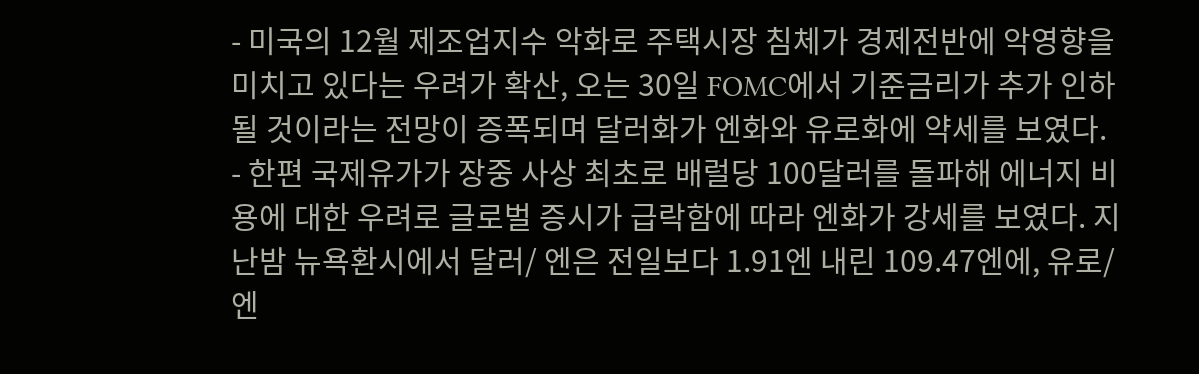- 미국의 12월 제조업지수 악화로 주택시장 침체가 경제전반에 악영향을 미치고 있다는 우려가 확산, 오는 30일 FOMC에서 기준금리가 추가 인하될 것이라는 전망이 증폭되며 달러화가 엔화와 유로화에 약세를 보였다.
- 한편 국제유가가 장중 사상 최초로 배럴당 100달러를 돌파해 에너지 비용에 대한 우려로 글로벌 증시가 급락함에 따라 엔화가 강세를 보였다. 지난밤 뉴욕환시에서 달러/ 엔은 전일보다 1.91엔 내린 109.47엔에, 유로/ 엔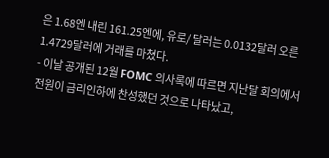은 1.68엔 내린 161.25엔에, 유로/ 달러는 0.0132달러 오른 1.4729달러에 거래를 마쳤다.
- 이날 공개된 12월 FOMC 의사록에 따르면 지난달 회의에서 전원이 금리인하에 찬성했던 것으로 나타났고,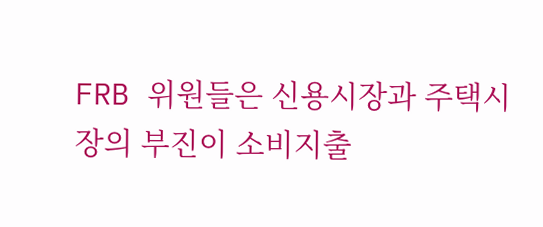FRB 위원들은 신용시장과 주택시장의 부진이 소비지출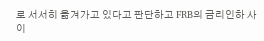로 서서히 옮겨가고 있다고 판단하고 FRB의 금리인하 사이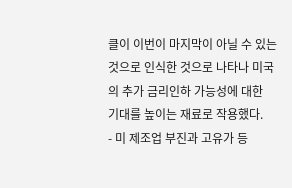클이 이번이 마지막이 아닐 수 있는 것으로 인식한 것으로 나타나 미국의 추가 금리인하 가능성에 대한
기대를 높이는 재료로 작용했다.
- 미 제조업 부진과 고유가 등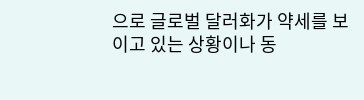으로 글로벌 달러화가 약세를 보이고 있는 상황이나 동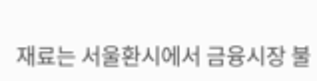재료는 서울환시에서 금융시장 불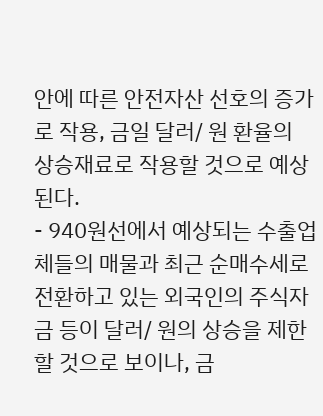안에 따른 안전자산 선호의 증가로 작용, 금일 달러/ 원 환율의 상승재료로 작용할 것으로 예상된다.
- 940원선에서 예상되는 수출업체들의 매물과 최근 순매수세로 전환하고 있는 외국인의 주식자금 등이 달러/ 원의 상승을 제한할 것으로 보이나, 금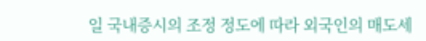일 국내증시의 조정 정도에 따라 외국인의 매도세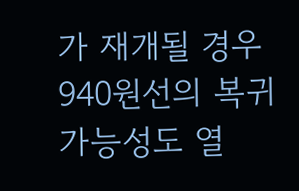가 재개될 경우 940원선의 복귀 가능성도 열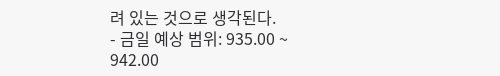려 있는 것으로 생각된다.
- 금일 예상 범위: 935.00 ~ 942.00